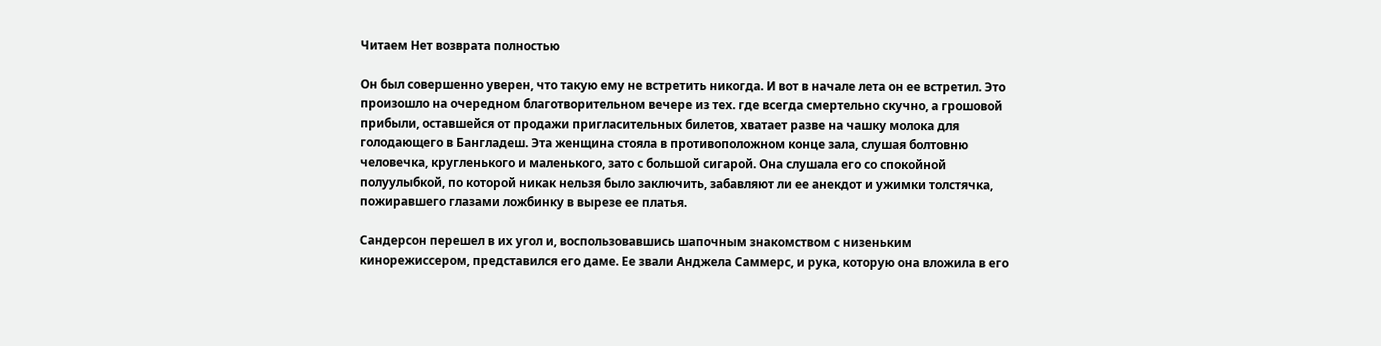Читаем Нет возврата полностью

Он был совершенно уверен, что такую ему не встретить никогда. И вот в начале лета он ее встретил. Это произошло на очередном благотворительном вечере из тех. где всегда смертельно скучно, а грошовой прибыли, оставшейся от продажи пригласительных билетов, хватает разве на чашку молока для голодающего в Бангладеш. Эта женщина стояла в противоположном конце зала, слушая болтовню человечка, кругленького и маленького, зато с большой сигарой. Она слушала его со спокойной полуулыбкой, по которой никак нельзя было заключить, забавляют ли ее анекдот и ужимки толстячка, пожиравшего глазами ложбинку в вырезе ее платья.

Сандерсон перешел в их угол и, воспользовавшись шапочным знакомством с низеньким кинорежиссером, представился его даме. Ее звали Анджела Саммерс, и рука, которую она вложила в его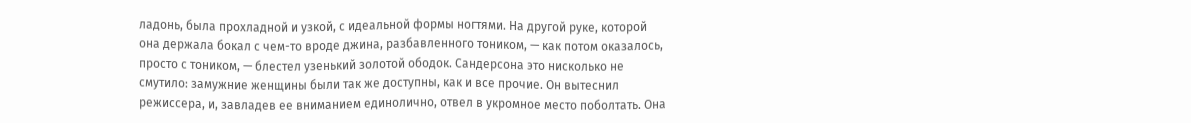ладонь, была прохладной и узкой, с идеальной формы ногтями. На другой руке, которой она держала бокал с чем-то вроде джина, разбавленного тоником, — как потом оказалось, просто с тоником, — блестел узенький золотой ободок. Сандерсона это нисколько не смутило: замужние женщины были так же доступны, как и все прочие. Он вытеснил режиссера, и, завладев ее вниманием единолично, отвел в укромное место поболтать. Она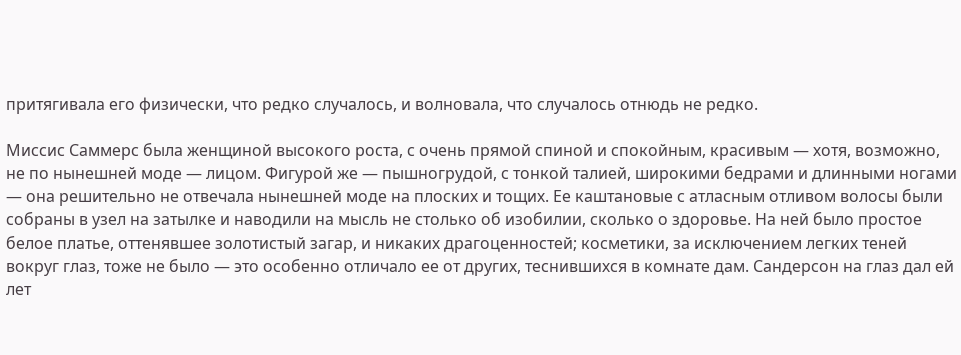притягивала его физически, что редко случалось, и волновала, что случалось отнюдь не редко.

Миссис Саммерс была женщиной высокого роста, с очень прямой спиной и спокойным, красивым — хотя, возможно, не по нынешней моде — лицом. Фигурой же — пышногрудой, с тонкой талией, широкими бедрами и длинными ногами — она решительно не отвечала нынешней моде на плоских и тощих. Ее каштановые с атласным отливом волосы были собраны в узел на затылке и наводили на мысль не столько об изобилии, сколько о здоровье. На ней было простое белое платье, оттенявшее золотистый загар, и никаких драгоценностей; косметики, за исключением легких теней вокруг глаз, тоже не было — это особенно отличало ее от других, теснившихся в комнате дам. Сандерсон на глаз дал ей лет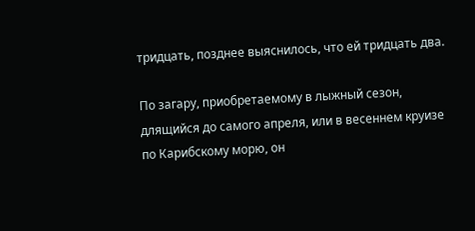тридцать, позднее выяснилось, что ей тридцать два.

По загару, приобретаемому в лыжный сезон, длящийся до самого апреля, или в весеннем круизе по Карибскому морю, он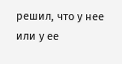решил, что у нее или у ее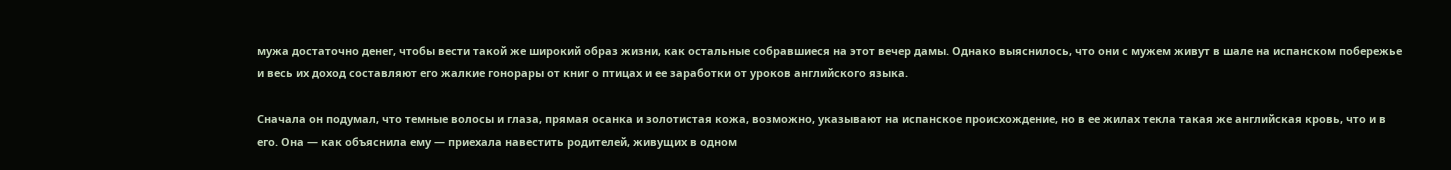мужа достаточно денег, чтобы вести такой же широкий образ жизни, как остальные собравшиеся на этот вечер дамы. Однако выяснилось, что они с мужем живут в шале на испанском побережье и весь их доход составляют его жалкие гонорары от книг о птицах и ее заработки от уроков английского языка.

Сначала он подумал, что темные волосы и глаза, прямая осанка и золотистая кожа, возможно, указывают на испанское происхождение, но в ее жилах текла такая же английская кровь, что и в его. Она — как объяснила ему — приехала навестить родителей, живущих в одном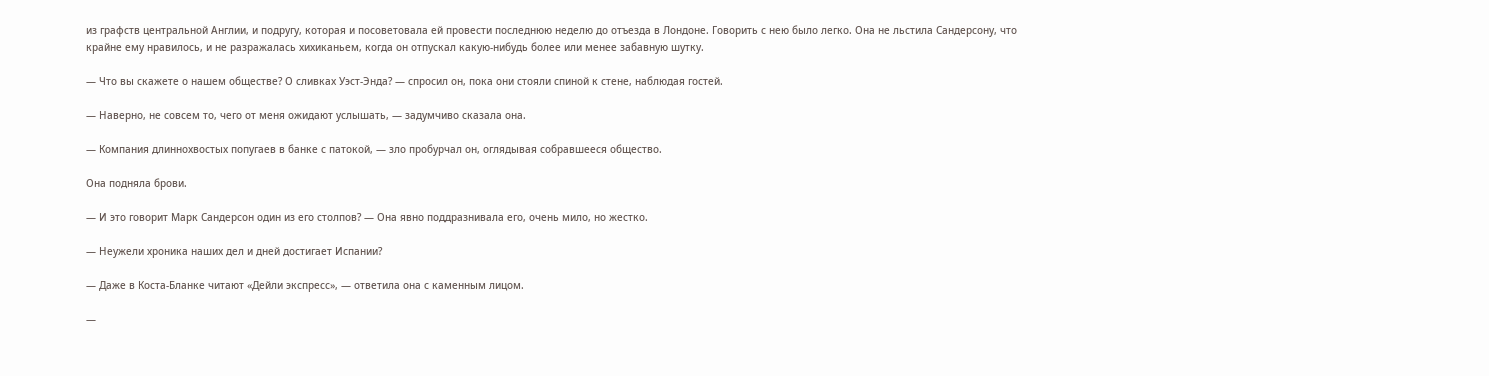из графств центральной Англии, и подругу, которая и посоветовала ей провести последнюю неделю до отъезда в Лондоне. Говорить с нею было легко. Она не льстила Сандерсону, что крайне ему нравилось, и не разражалась хихиканьем, когда он отпускал какую-нибудь более или менее забавную шутку.

— Что вы скажете о нашем обществе? О сливках Уэст-Энда? — спросил он, пока они стояли спиной к стене, наблюдая гостей.

— Наверно, не совсем то, чего от меня ожидают услышать, — задумчиво сказала она.

— Компания длиннохвостых попугаев в банке с патокой, — зло пробурчал он, оглядывая собравшееся общество.

Она подняла брови.

— И это говорит Марк Сандерсон один из его столпов? — Она явно поддразнивала его, очень мило, но жестко.

— Неужели хроника наших дел и дней достигает Испании?

— Даже в Коста-Бланке читают «Дейли экспресс», — ответила она с каменным лицом.

—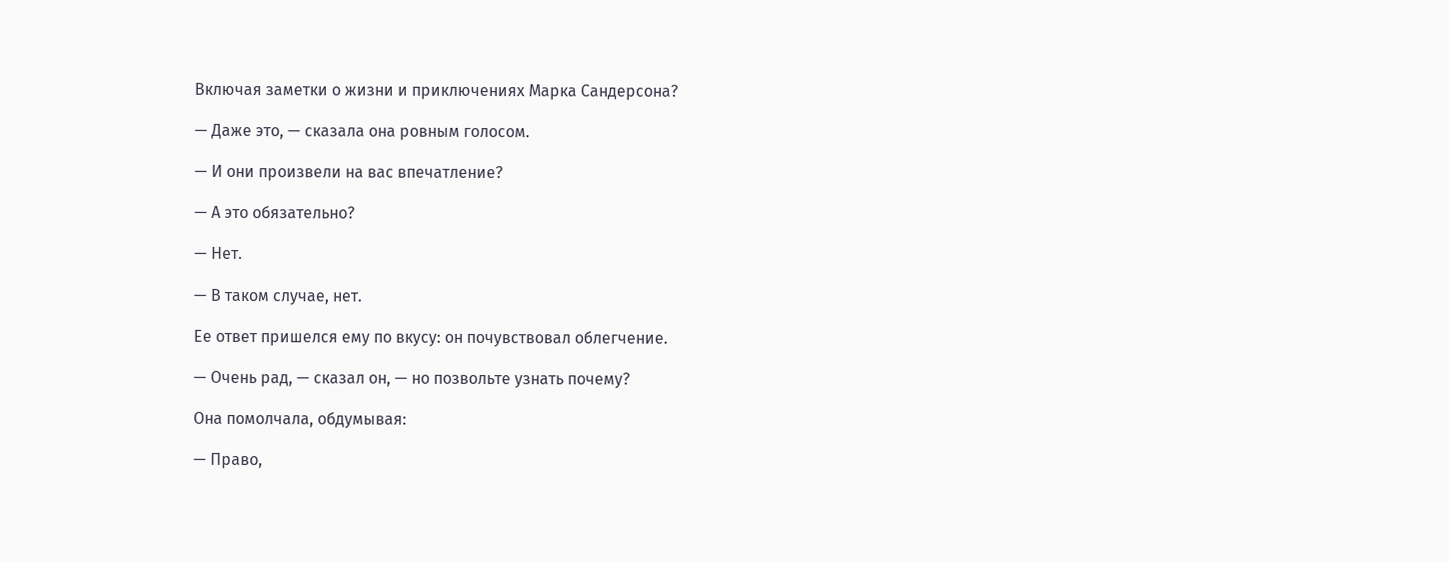Включая заметки о жизни и приключениях Марка Сандерсона?

— Даже это, — сказала она ровным голосом.

— И они произвели на вас впечатление?

— А это обязательно?

— Нет.

— В таком случае, нет.

Ее ответ пришелся ему по вкусу: он почувствовал облегчение.

— Очень рад, — сказал он, — но позвольте узнать почему?

Она помолчала, обдумывая:

— Право,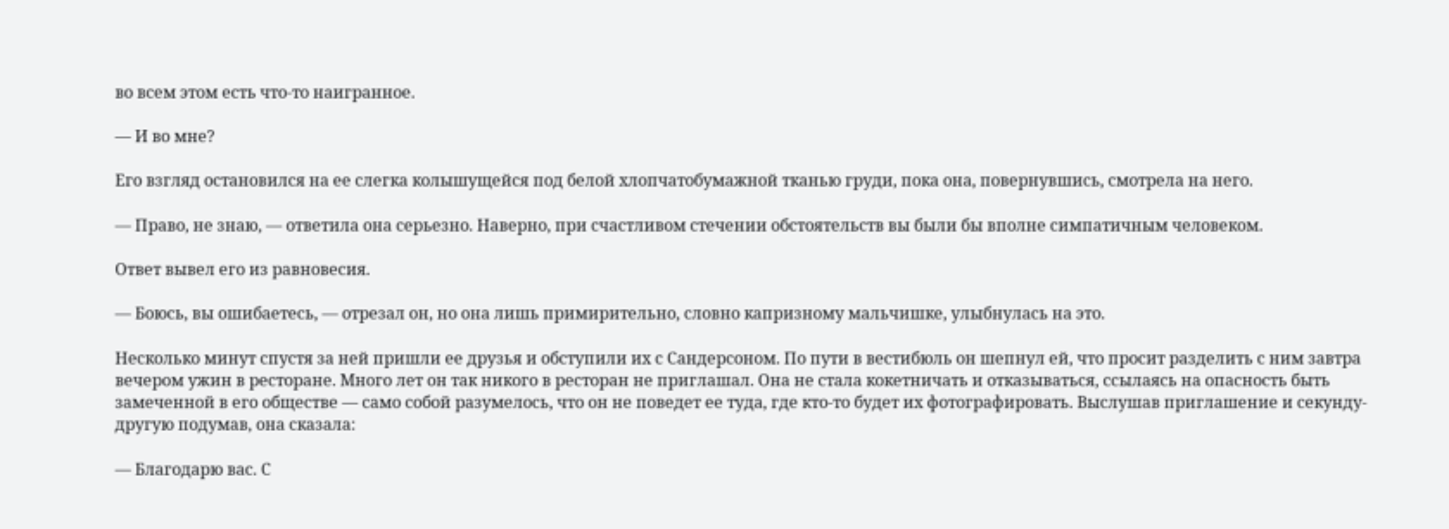во всем этом есть что-то наигранное.

— И во мне?

Его взгляд остановился на ее слегка колышущейся под белой хлопчатобумажной тканью груди, пока она, повернувшись, смотрела на него.

— Право, не знаю, — ответила она серьезно. Наверно, при счастливом стечении обстоятельств вы были бы вполне симпатичным человеком.

Ответ вывел его из равновесия.

— Боюсь, вы ошибаетесь, — отрезал он, но она лишь примирительно, словно капризному мальчишке, улыбнулась на это.

Несколько минут спустя за ней пришли ее друзья и обступили их с Сандерсоном. По пути в вестибюль он шепнул ей, что просит разделить с ним завтра вечером ужин в ресторане. Много лет он так никого в ресторан не приглашал. Она не стала кокетничать и отказываться, ссылаясь на опасность быть замеченной в его обществе — само собой разумелось, что он не поведет ее туда, где кто-то будет их фотографировать. Выслушав приглашение и секунду-другую подумав, она сказала:

— Благодарю вас. С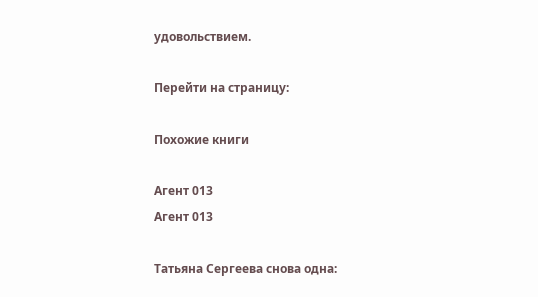удовольствием.

Перейти на страницу:

Похожие книги

Агент 013
Агент 013

Татьяна Сергеева снова одна: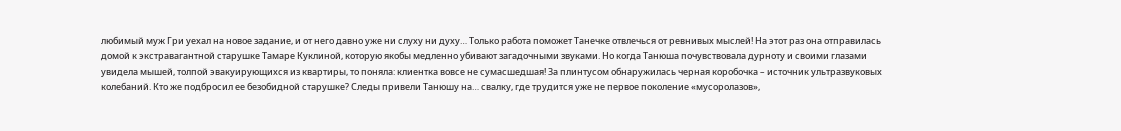любимый муж Гри уехал на новое задание, и от него давно уже ни слуху ни духу… Только работа поможет Танечке отвлечься от ревнивых мыслей! На этот раз она отправилась домой к экстравагантной старушке Тамаре Куклиной, которую якобы медленно убивают загадочными звуками. Но когда Танюша почувствовала дурноту и своими глазами увидела мышей, толпой эвакуирующихся из квартиры, то поняла: клиентка вовсе не сумасшедшая! За плинтусом обнаружилась черная коробочка – источник ультразвуковых колебаний. Кто же подбросил ее безобидной старушке? Следы привели Танюшу на… свалку, где трудится уже не первое поколение «мусоролазов»,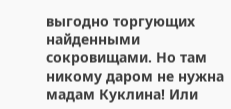выгодно торгующих найденными сокровищами. Но там никому даром не нужна мадам Куклина! Или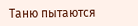Таню пытаются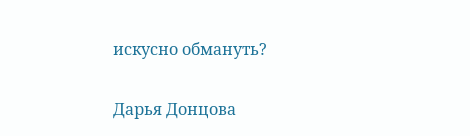искусно обмануть?

Дарья Донцова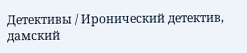Детективы / Иронический детектив, дамский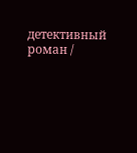детективный роман /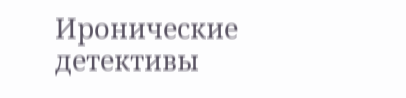Иронические детективы